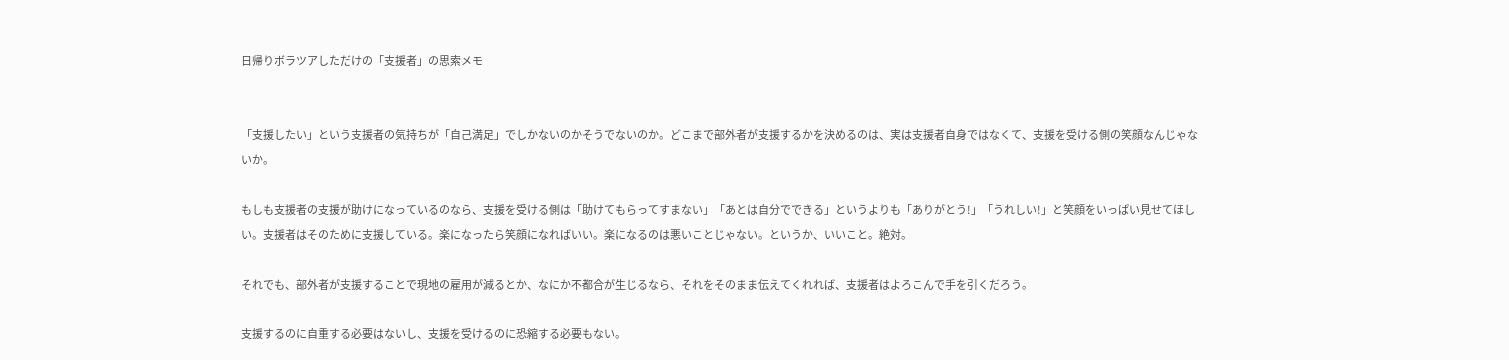日帰りボラツアしただけの「支援者」の思索メモ


「支援したい」という支援者の気持ちが「自己満足」でしかないのかそうでないのか。どこまで部外者が支援するかを決めるのは、実は支援者自身ではなくて、支援を受ける側の笑顔なんじゃないか。

もしも支援者の支援が助けになっているのなら、支援を受ける側は「助けてもらってすまない」「あとは自分でできる」というよりも「ありがとう!」「うれしい!」と笑顔をいっぱい見せてほしい。支援者はそのために支援している。楽になったら笑顔になればいい。楽になるのは悪いことじゃない。というか、いいこと。絶対。

それでも、部外者が支援することで現地の雇用が減るとか、なにか不都合が生じるなら、それをそのまま伝えてくれれば、支援者はよろこんで手を引くだろう。

支援するのに自重する必要はないし、支援を受けるのに恐縮する必要もない。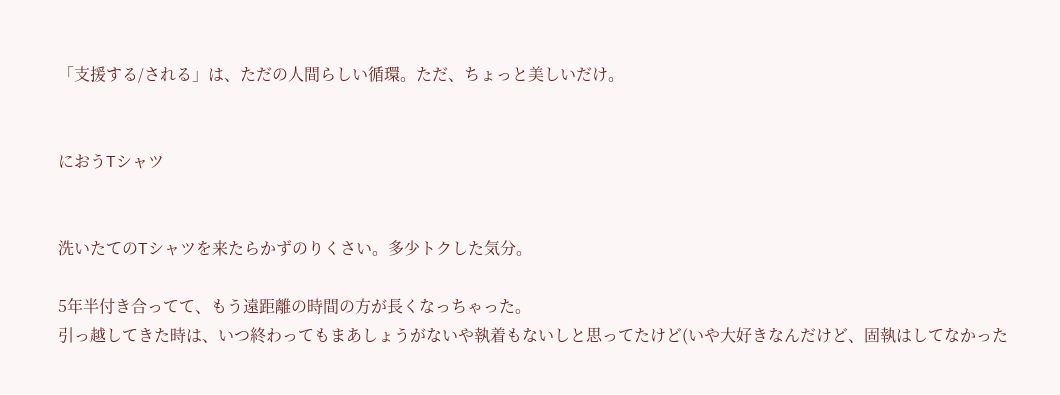「支援する/される」は、ただの人間らしい循環。ただ、ちょっと美しいだけ。


におうTシャツ


洗いたてのTシャツを来たらかずのりくさい。多少トクした気分。

5年半付き合ってて、もう遠距離の時間の方が長くなっちゃった。
引っ越してきた時は、いつ終わってもまあしょうがないや執着もないしと思ってたけど(いや大好きなんだけど、固執はしてなかった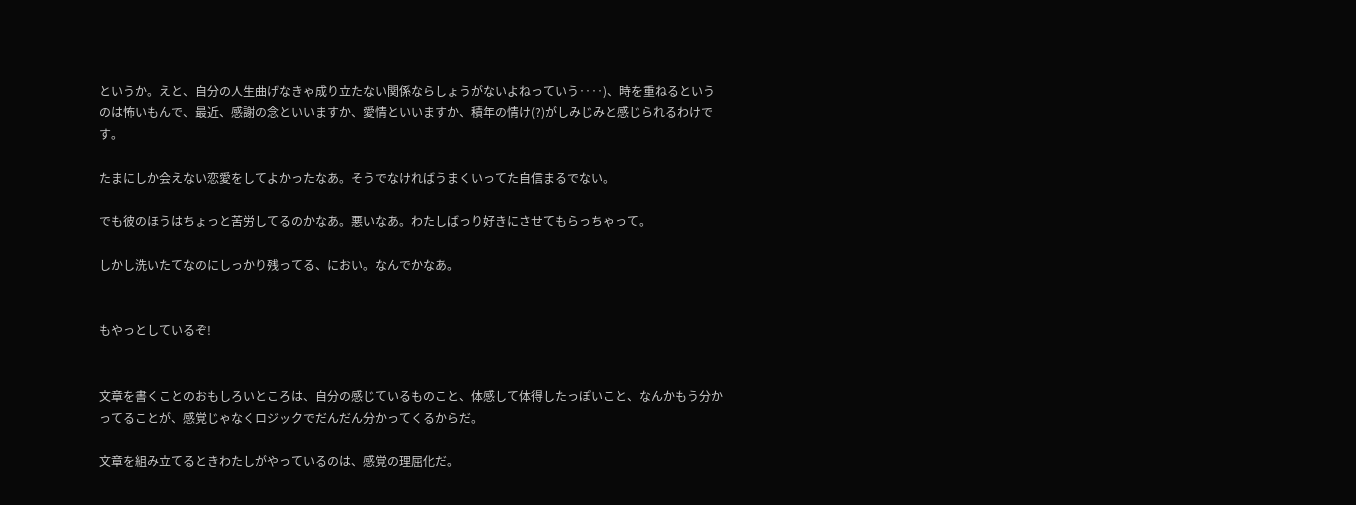というか。えと、自分の人生曲げなきゃ成り立たない関係ならしょうがないよねっていう‥‥)、時を重ねるというのは怖いもんで、最近、感謝の念といいますか、愛情といいますか、積年の情け(?)がしみじみと感じられるわけです。

たまにしか会えない恋愛をしてよかったなあ。そうでなければうまくいってた自信まるでない。

でも彼のほうはちょっと苦労してるのかなあ。悪いなあ。わたしばっり好きにさせてもらっちゃって。

しかし洗いたてなのにしっかり残ってる、におい。なんでかなあ。


もやっとしているぞ!


文章を書くことのおもしろいところは、自分の感じているものこと、体感して体得したっぽいこと、なんかもう分かってることが、感覚じゃなくロジックでだんだん分かってくるからだ。

文章を組み立てるときわたしがやっているのは、感覚の理屈化だ。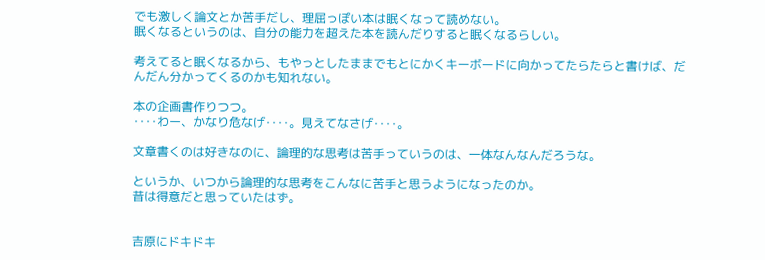でも激しく論文とか苦手だし、理屈っぽい本は眠くなって読めない。
眠くなるというのは、自分の能力を超えた本を読んだりすると眠くなるらしい。

考えてると眠くなるから、もやっとしたままでもとにかくキーボードに向かってたらたらと書けば、だんだん分かってくるのかも知れない。

本の企画書作りつつ。
‥‥わー、かなり危なげ‥‥。見えてなさげ‥‥。

文章書くのは好きなのに、論理的な思考は苦手っていうのは、一体なんなんだろうな。

というか、いつから論理的な思考をこんなに苦手と思うようになったのか。
昔は得意だと思っていたはず。


吉原にドキドキ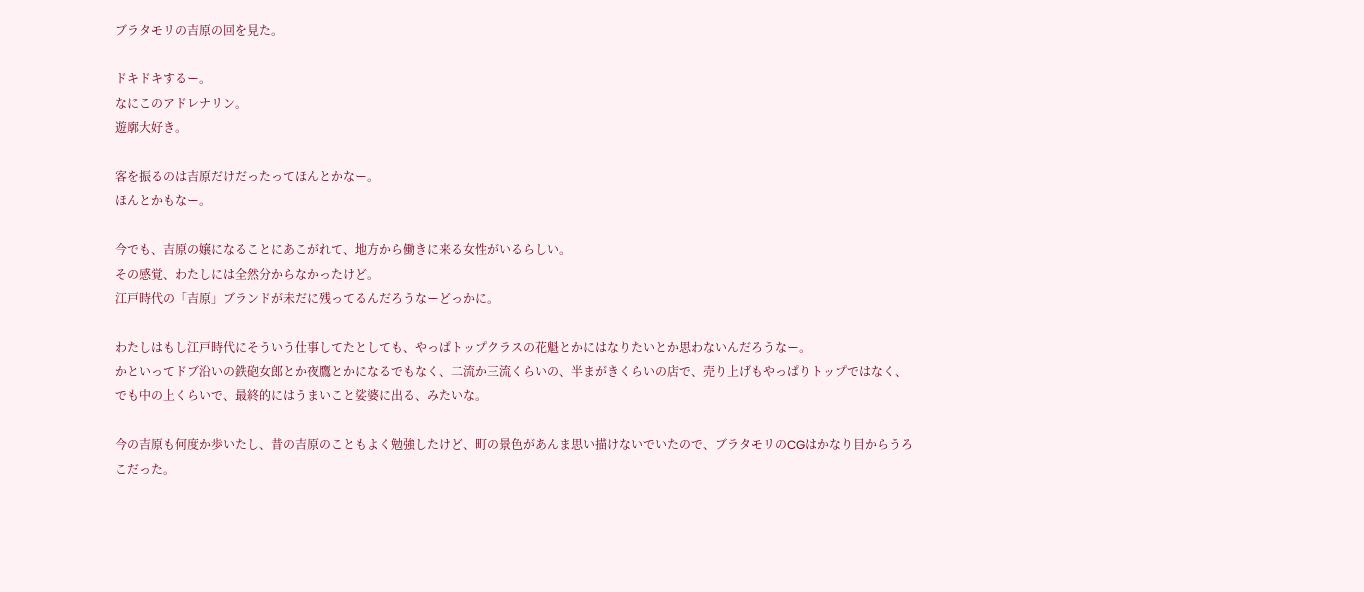ブラタモリの吉原の回を見た。

ドキドキするー。
なにこのアドレナリン。
遊廓大好き。

客を振るのは吉原だけだったってほんとかなー。
ほんとかもなー。

今でも、吉原の嬢になることにあこがれて、地方から働きに来る女性がいるらしい。
その感覚、わたしには全然分からなかったけど。
江戸時代の「吉原」ブランドが未だに残ってるんだろうなーどっかに。

わたしはもし江戸時代にそういう仕事してたとしても、やっぱトップクラスの花魁とかにはなりたいとか思わないんだろうなー。
かといってドブ沿いの鉄砲女郎とか夜鷹とかになるでもなく、二流か三流くらいの、半まがきくらいの店で、売り上げもやっぱりトップではなく、でも中の上くらいで、最終的にはうまいこと娑婆に出る、みたいな。

今の吉原も何度か歩いたし、昔の吉原のこともよく勉強したけど、町の景色があんま思い描けないでいたので、ブラタモリのCGはかなり目からうろこだった。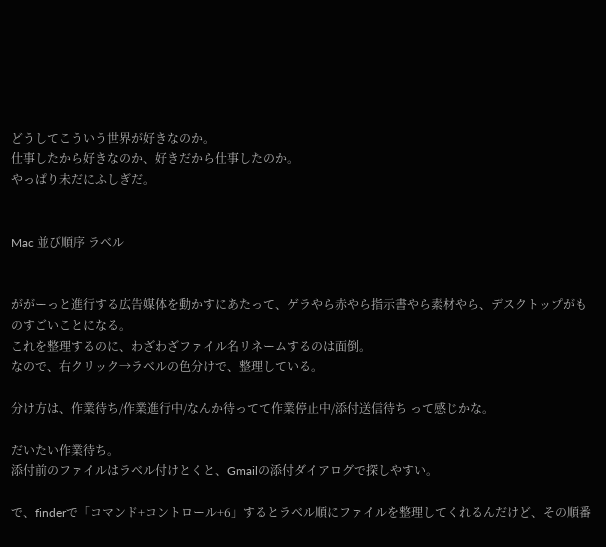どうしてこういう世界が好きなのか。
仕事したから好きなのか、好きだから仕事したのか。
やっぱり未だにふしぎだ。


Mac 並び順序 ラベル


ががーっと進行する広告媒体を動かすにあたって、ゲラやら赤やら指示書やら素材やら、デスクトップがものすごいことになる。
これを整理するのに、わざわざファイル名リネームするのは面倒。
なので、右クリック→ラベルの色分けで、整理している。

分け方は、作業待ち/作業進行中/なんか待ってて作業停止中/添付送信待ち って感じかな。

だいたい作業待ち。
添付前のファイルはラベル付けとくと、Gmailの添付ダイアログで探しやすい。

で、finderで「コマンド+コントロール+6」するとラベル順にファイルを整理してくれるんだけど、その順番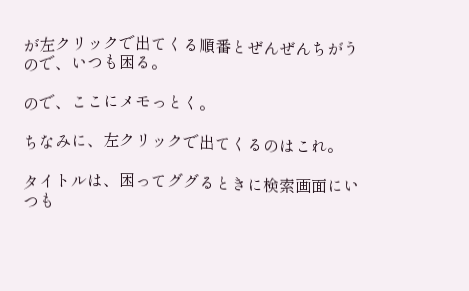が左クリックで出てくる順番とぜんぜんちがうので、いつも困る。

ので、ここにメモっとく。

ちなみに、左クリックで出てくるのはこれ。

タイトルは、困ってググるときに検索画面にいつも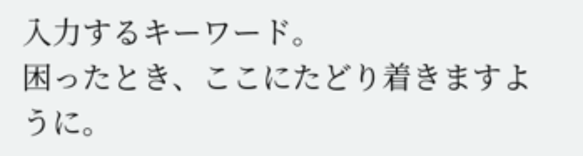入力するキーワード。
困ったとき、ここにたどり着きますように。